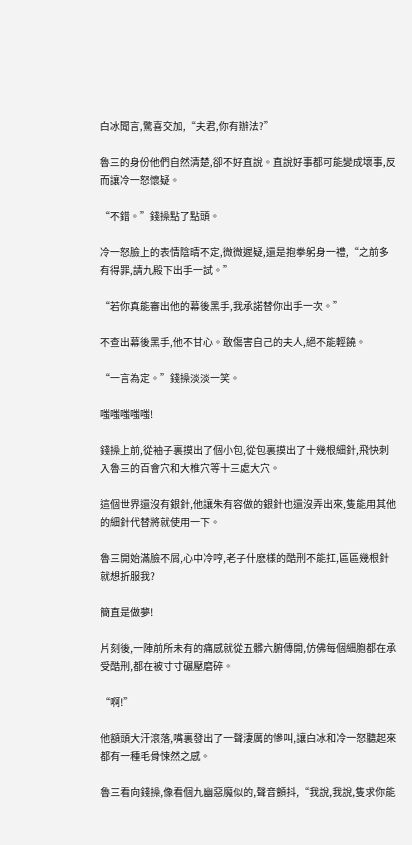白冰聞言,驚喜交加,“夫君,你有辦法?”

魯三的身份他們自然清楚,卻不好直說。直說好事都可能變成壞事,反而讓冷一怒懷疑。

“不錯。”錢操點了點頭。

冷一怒臉上的表情陰晴不定,微微遲疑,還是抱拳躬身一禮,“之前多有得罪,請九殿下出手一試。”

“若你真能審出他的幕後黑手,我承諾替你出手一次。”

不查出幕後黑手,他不甘心。敢傷害自己的夫人,絕不能輕饒。

“一言為定。”錢操淡淡一笑。

嗤嗤嗤嗤嗤!

錢操上前,從袖子裏摸出了個小包,從包裏摸出了十幾根細針,飛快刺入魯三的百會穴和大椎穴等十三處大穴。

這個世界還沒有銀針,他讓朱有容做的銀針也還沒弄出來,隻能用其他的細針代替將就使用一下。

魯三開始滿臉不屑,心中冷哼,老子什麽樣的酷刑不能扛,區區幾根針就想折服我?

簡直是做夢!

片刻後,一陣前所未有的痛感就從五髒六腑傳開,仿佛每個細胞都在承受酷刑,都在被寸寸碾壓磨碎。

“啊!”

他額頭大汗滾落,嘴裏發出了一聲淒厲的慘叫,讓白冰和冷一怒聽起來都有一種毛骨悚然之感。

魯三看向錢操,像看個九幽惡魔似的,聲音顫抖,“我說,我說,隻求你能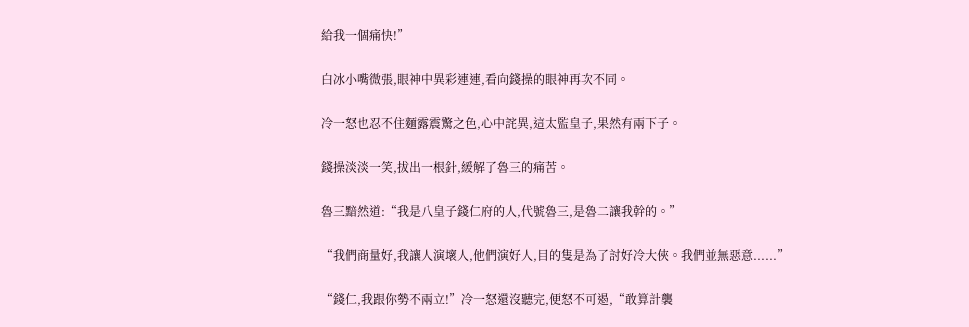給我一個痛快!”

白冰小嘴微張,眼神中異彩連連,看向錢操的眼神再次不同。

冷一怒也忍不住麵露震驚之色,心中詫異,這太監皇子,果然有兩下子。

錢操淡淡一笑,拔出一根針,緩解了魯三的痛苦。

魯三黯然道:“我是八皇子錢仁府的人,代號魯三,是魯二讓我幹的。”

“我們商量好,我讓人演壞人,他們演好人,目的隻是為了討好冷大俠。我們並無惡意......”

“錢仁,我跟你勢不兩立!”冷一怒還沒聽完,便怒不可遏,“敢算計襲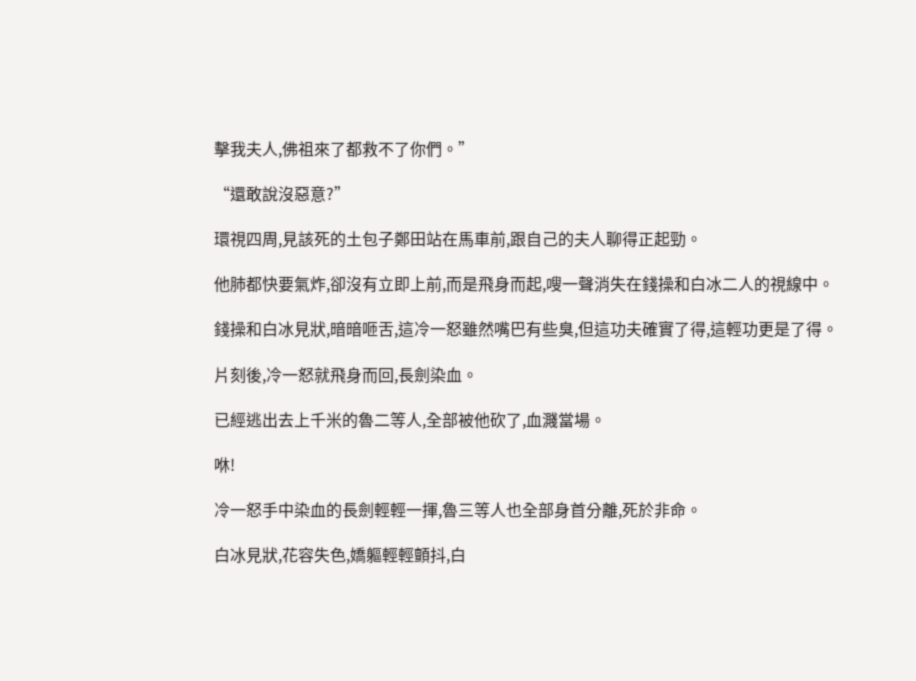擊我夫人,佛祖來了都救不了你們。”

“還敢說沒惡意?”

環視四周,見該死的土包子鄭田站在馬車前,跟自己的夫人聊得正起勁。

他肺都快要氣炸,卻沒有立即上前,而是飛身而起,嗖一聲消失在錢操和白冰二人的視線中。

錢操和白冰見狀,暗暗咂舌,這冷一怒雖然嘴巴有些臭,但這功夫確實了得,這輕功更是了得。

片刻後,冷一怒就飛身而回,長劍染血。

已經逃出去上千米的魯二等人,全部被他砍了,血濺當場。

咻!

冷一怒手中染血的長劍輕輕一揮,魯三等人也全部身首分離,死於非命。

白冰見狀,花容失色,嬌軀輕輕顫抖,白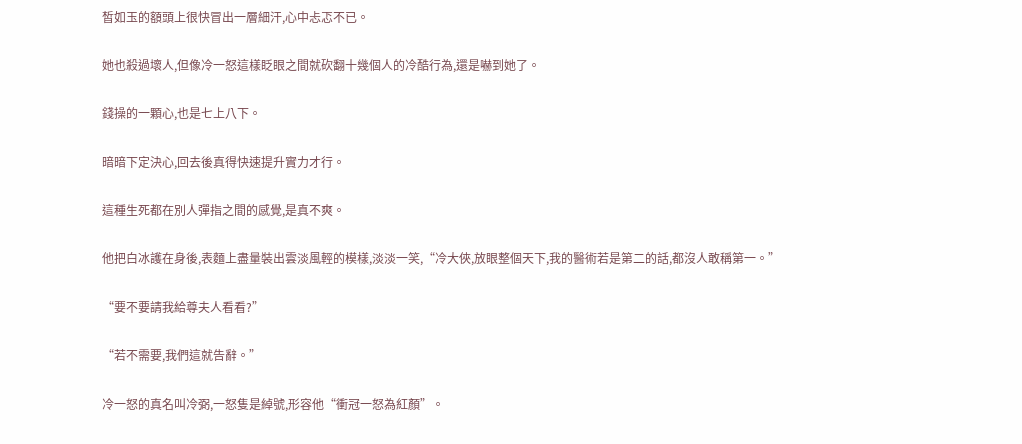皙如玉的額頭上很快冒出一層細汗,心中忐忑不已。

她也殺過壞人,但像冷一怒這樣眨眼之間就砍翻十幾個人的冷酷行為,還是嚇到她了。

錢操的一顆心,也是七上八下。

暗暗下定決心,回去後真得快速提升實力才行。

這種生死都在別人彈指之間的感覺,是真不爽。

他把白冰護在身後,表麵上盡量裝出雲淡風輕的模樣,淡淡一笑,“冷大俠,放眼整個天下,我的醫術若是第二的話,都沒人敢稱第一。”

“要不要請我給尊夫人看看?”

“若不需要,我們這就告辭。”

冷一怒的真名叫冷弼,一怒隻是綽號,形容他“衝冠一怒為紅顏”。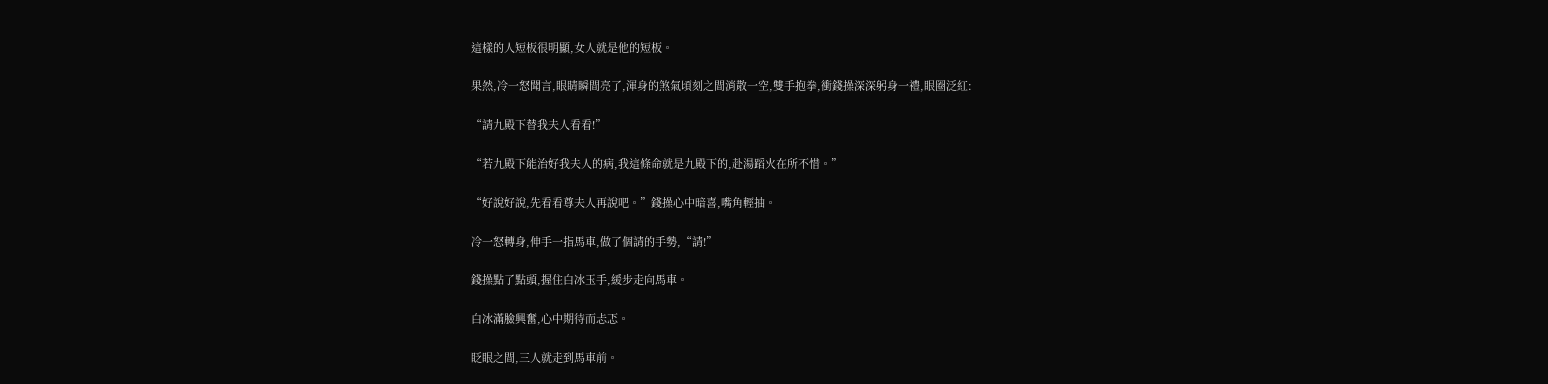這樣的人短板很明顯,女人就是他的短板。

果然,冷一怒聞言,眼睛瞬間亮了,渾身的煞氣頃刻之間消散一空,雙手抱拳,衝錢操深深躬身一禮,眼圈泛紅:

“請九殿下替我夫人看看!”

“若九殿下能治好我夫人的病,我這條命就是九殿下的,赴湯蹈火在所不惜。”

“好說好說,先看看尊夫人再說吧。”錢操心中暗喜,嘴角輕抽。

冷一怒轉身,伸手一指馬車,做了個請的手勢,“請!”

錢操點了點頭,握住白冰玉手,緩步走向馬車。

白冰滿臉興奮,心中期待而忐忑。

眨眼之間,三人就走到馬車前。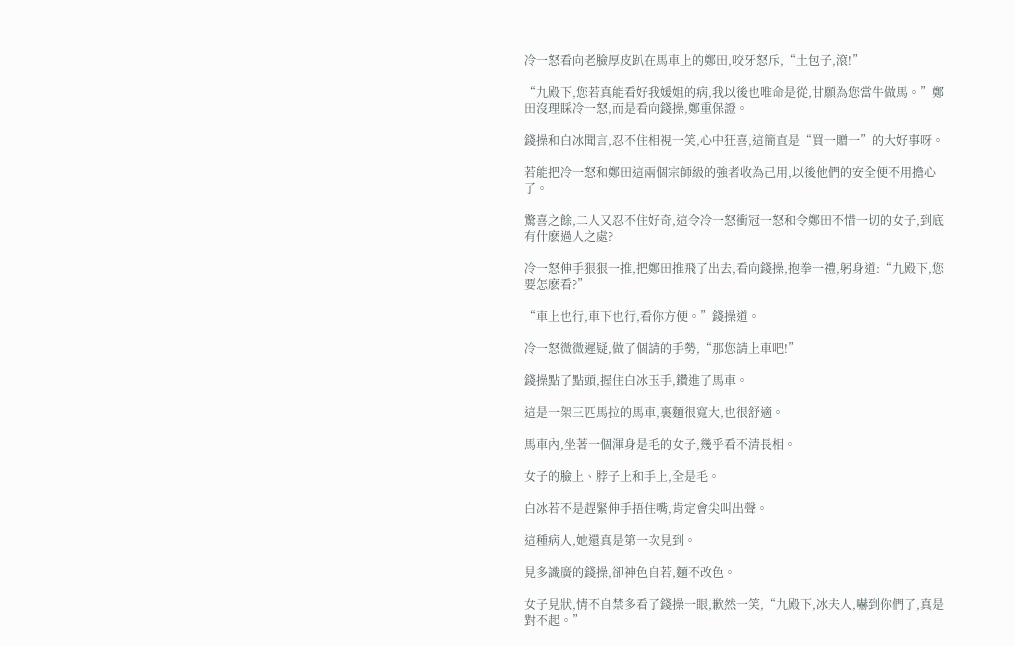冷一怒看向老臉厚皮趴在馬車上的鄭田,咬牙怒斥,“土包子,滾!”

“九殿下,您若真能看好我媛姐的病,我以後也唯命是從,甘願為您當牛做馬。”鄭田沒理睬冷一怒,而是看向錢操,鄭重保證。

錢操和白冰聞言,忍不住相視一笑,心中狂喜,這簡直是“買一贈一”的大好事呀。

若能把冷一怒和鄭田這兩個宗師級的強者收為己用,以後他們的安全便不用擔心了。

驚喜之餘,二人又忍不住好奇,這令冷一怒衝冠一怒和令鄭田不惜一切的女子,到底有什麽過人之處?

冷一怒伸手狠狠一推,把鄭田推飛了出去,看向錢操,抱拳一禮,躬身道:“九殿下,您要怎麽看?”

“車上也行,車下也行,看你方便。”錢操道。

冷一怒微微遲疑,做了個請的手勢,“那您請上車吧!”

錢操點了點頭,握住白冰玉手,鑽進了馬車。

這是一架三匹馬拉的馬車,裏麵很寬大,也很舒適。

馬車內,坐著一個渾身是毛的女子,幾乎看不清長相。

女子的臉上、脖子上和手上,全是毛。

白冰若不是趕緊伸手捂住嘴,肯定會尖叫出聲。

這種病人,她還真是第一次見到。

見多識廣的錢操,卻神色自若,麵不改色。

女子見狀,情不自禁多看了錢操一眼,歉然一笑,“九殿下,冰夫人,嚇到你們了,真是對不起。”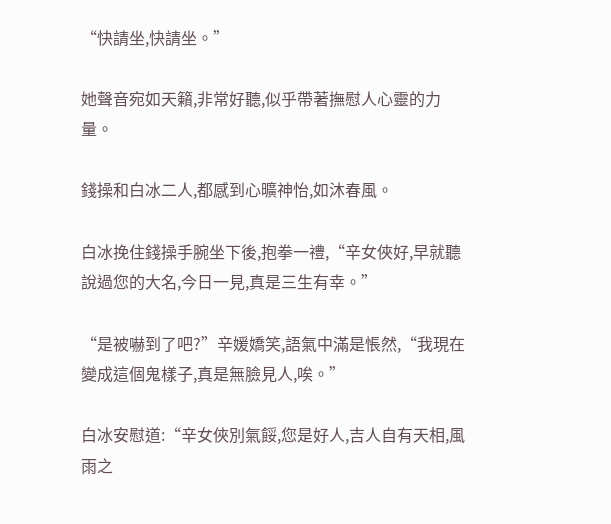“快請坐,快請坐。”

她聲音宛如天籟,非常好聽,似乎帶著撫慰人心靈的力量。

錢操和白冰二人,都感到心曠神怡,如沐春風。

白冰挽住錢操手腕坐下後,抱拳一禮,“辛女俠好,早就聽說過您的大名,今日一見,真是三生有幸。”

“是被嚇到了吧?”辛媛嬌笑,語氣中滿是悵然,“我現在變成這個鬼樣子,真是無臉見人,唉。”

白冰安慰道:“辛女俠別氣餒,您是好人,吉人自有天相,風雨之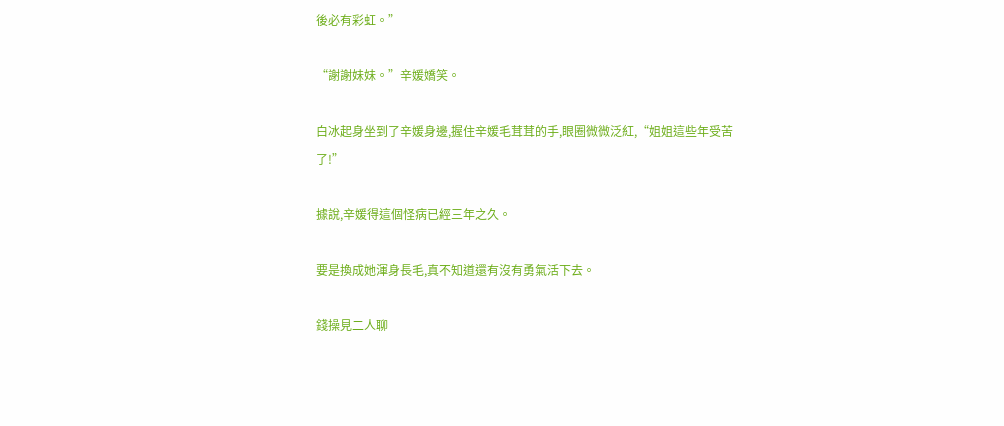後必有彩虹。”

“謝謝妹妹。”辛媛嬌笑。

白冰起身坐到了辛媛身邊,握住辛媛毛茸茸的手,眼圈微微泛紅,“姐姐這些年受苦了!”

據說,辛媛得這個怪病已經三年之久。

要是換成她渾身長毛,真不知道還有沒有勇氣活下去。

錢操見二人聊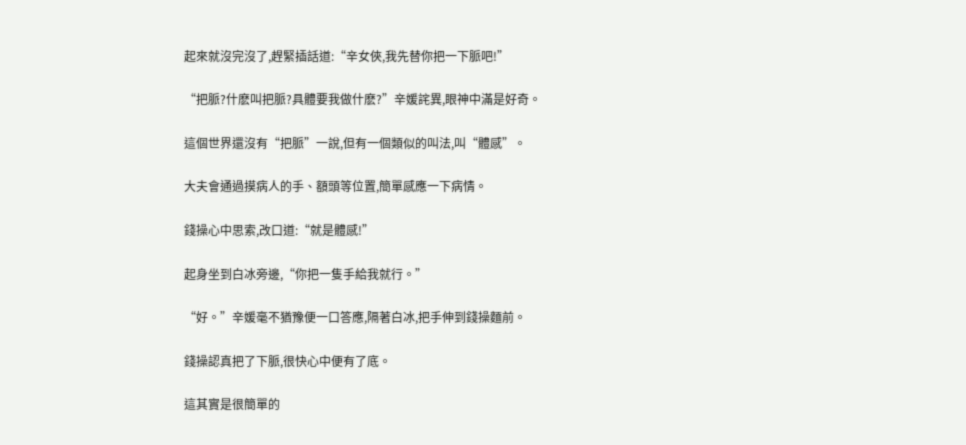起來就沒完沒了,趕緊插話道:“辛女俠,我先替你把一下脈吧!”

“把脈?什麽叫把脈?具體要我做什麽?”辛媛詫異,眼神中滿是好奇。

這個世界還沒有“把脈”一說,但有一個類似的叫法,叫“體感”。

大夫會通過摸病人的手、額頭等位置,簡單感應一下病情。

錢操心中思索,改口道:“就是體感!”

起身坐到白冰旁邊,“你把一隻手給我就行。”

“好。”辛媛毫不猶豫便一口答應,隔著白冰,把手伸到錢操麵前。

錢操認真把了下脈,很快心中便有了底。

這其實是很簡單的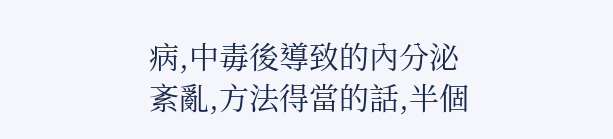病,中毒後導致的內分泌紊亂,方法得當的話,半個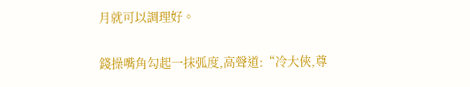月就可以調理好。

錢操嘴角勾起一抹弧度,高聲道:“冷大俠,尊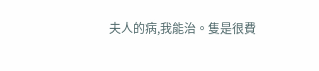夫人的病,我能治。隻是很費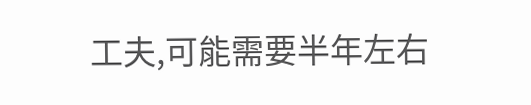工夫,可能需要半年左右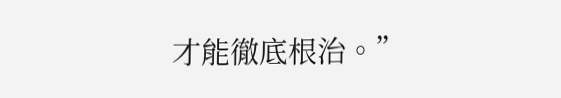才能徹底根治。”